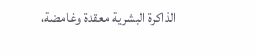الذاكرة البشرية معقدة وغامضة،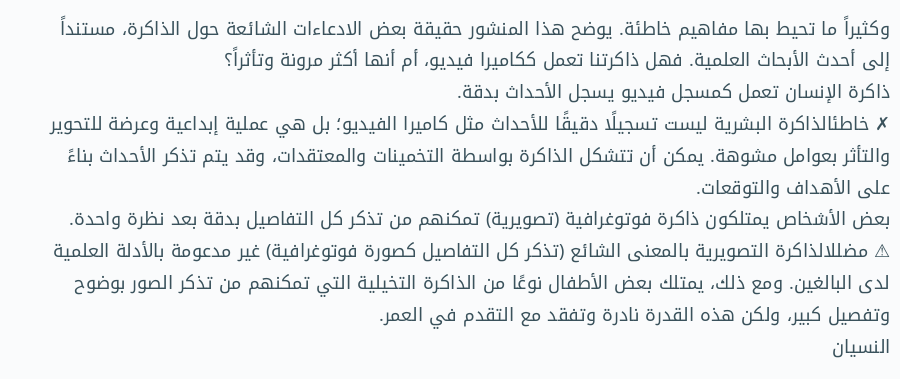وكثيراً ما تحيط بها مفاهيم خاطئة. يوضح هذا المنشور حقيقة بعض الادعاءات الشائعة حول الذاكرة، مستنداً إلى أحدث الأبحاث العلمية. فهل ذاكرتنا تعمل ككاميرا فيديو، أم أنها أكثر مرونة وتأثراً؟
ذاكرة الإنسان تعمل كمسجل فيديو يسجل الأحداث بدقة.
✗ خاطئالذاكرة البشرية ليست تسجيلًا دقيقًا للأحداث مثل كاميرا الفيديو؛ بل هي عملية إبداعية وعرضة للتحوير والتأثر بعوامل مشوهة. يمكن أن تتشكل الذاكرة بواسطة التخمينات والمعتقدات، وقد يتم تذكر الأحداث بناءً على الأهداف والتوقعات.
بعض الأشخاص يمتلكون ذاكرة فوتوغرافية (تصويرية) تمكنهم من تذكر كل التفاصيل بدقة بعد نظرة واحدة.
⚠ مضللالذاكرة التصويرية بالمعنى الشائع (تذكر كل التفاصيل كصورة فوتوغرافية) غير مدعومة بالأدلة العلمية لدى البالغين. ومع ذلك، يمتلك بعض الأطفال نوعًا من الذاكرة التخيلية التي تمكنهم من تذكر الصور بوضوح وتفصيل كبير، ولكن هذه القدرة نادرة وتفقد مع التقدم في العمر.
النسيان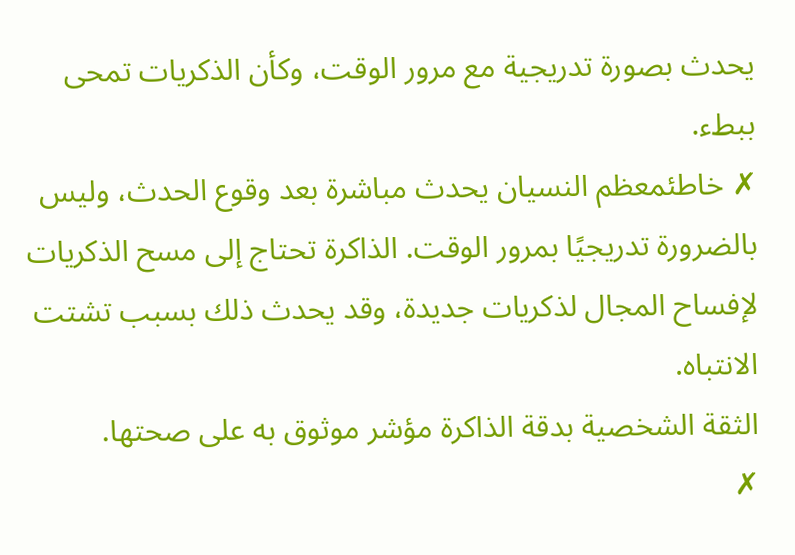يحدث بصورة تدريجية مع مرور الوقت، وكأن الذكريات تمحى ببطء.
✗ خاطئمعظم النسيان يحدث مباشرة بعد وقوع الحدث، وليس بالضرورة تدريجيًا بمرور الوقت. الذاكرة تحتاج إلى مسح الذكريات لإفساح المجال لذكريات جديدة، وقد يحدث ذلك بسبب تشتت الانتباه.
الثقة الشخصية بدقة الذاكرة مؤشر موثوق به على صحتها.
✗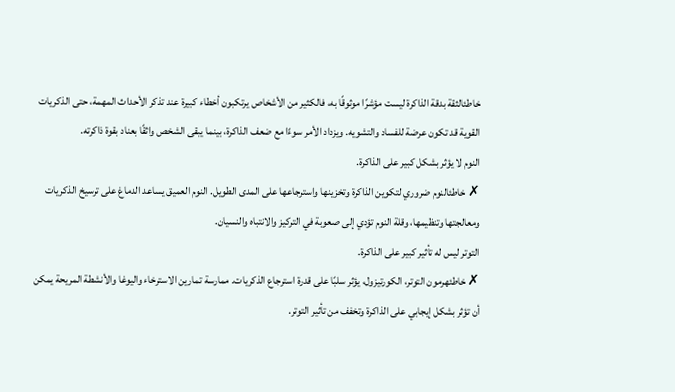خاطئالثقة بدقة الذاكرة ليست مؤشرًا موثوقًا به، فالكثير من الأشخاص يرتكبون أخطاء كبيرة عند تذكر الأحداث المهمة، حتى الذكريات القوية قد تكون عرضة للفساد والتشويه. ويزداد الأمر سوءًا مع ضعف الذاكرة، بينما يبقى الشخص واثقًا بعناد بقوة ذاكرته.
النوم لا يؤثر بشكل كبير على الذاكرة.
✗ خاطئالنوم ضروري لتكوين الذاكرة وتخزينها واسترجاعها على المدى الطويل. النوم العميق يساعد الدماغ على ترسيخ الذكريات ومعالجتها وتنظيمها، وقلة النوم تؤدي إلى صعوبة في التركيز والانتباه والنسيان.
التوتر ليس له تأثير كبير على الذاكرة.
✗ خاطئهرمون التوتر، الكورتيزول، يؤثر سلبًا على قدرة استرجاع الذكريات. ممارسة تمارين الاسترخاء واليوغا والأنشطة المريحة يمكن أن تؤثر بشكل إيجابي على الذاكرة وتخفف من تأثير التوتر.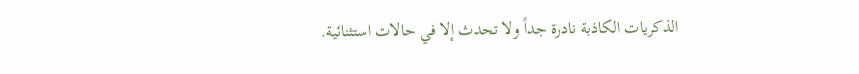الذكريات الكاذبة نادرة جداً ولا تحدث إلا في حالات استثنائية.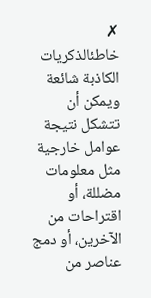✗ خاطئالذكريات الكاذبة شائعة ويمكن أن تتشكل نتيجة عوامل خارجية مثل معلومات مضللة، أو اقتراحات من الآخرين، أو دمج عناصر من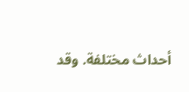أحداث مختلفة. وقد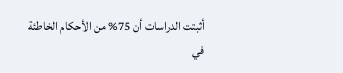أثبتت الدراسات أن 75% من الأحكام الخاطئة في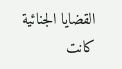القضايا الجنائية كانت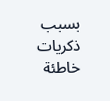بسبب ذكريات خاطئة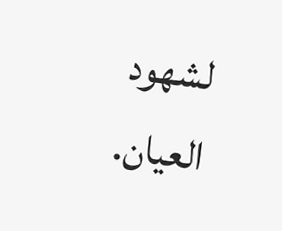لشهود العيان.